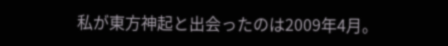私が東方神起と出会ったのは2009年4月。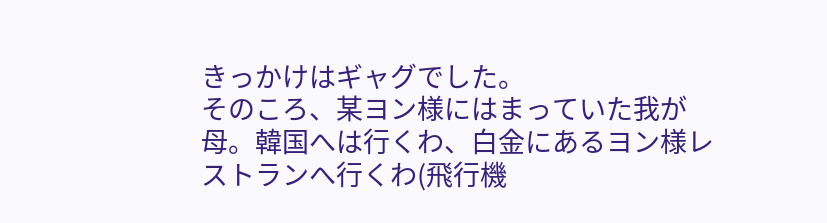きっかけはギャグでした。
そのころ、某ヨン様にはまっていた我が母。韓国へは行くわ、白金にあるヨン様レストランへ行くわ(飛行機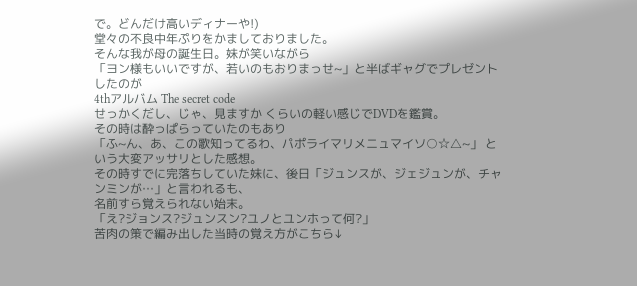で。どんだけ高いディナーや!)
堂々の不良中年ぷりをかましておりました。
そんな我が母の誕生日。妹が笑いながら
「ヨン様もいいですが、若いのもおりまっせ~」と半ばギャグでプレゼントしたのが
4thアルバム The secret code
せっかくだし、じゃ、見ますか くらいの軽い感じでDVDを鑑賞。
その時は酔っぱらっていたのもあり
「ふ~ん、あ、この歌知ってるわ、パポライマリメニュマイソ○☆△~」 という大変アッサリとした感想。
その時すでに完落ちしていた妹に、後日「ジュンスが、ジェジュンが、チャンミンが…」と言われるも、
名前すら覚えられない始末。
「え?ジョンス?ジュンスン?ユノとユンホって何?」
苦肉の策で編み出した当時の覚え方がこちら↓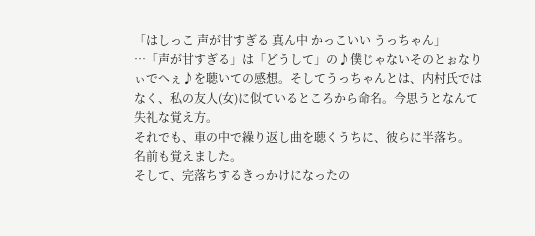「はしっこ 声が甘すぎる 真ん中 かっこいい うっちゃん」
…「声が甘すぎる」は「どうして」の♪僕じゃないそのとぉなりぃでへぇ♪を聴いての感想。そしてうっちゃんとは、内村氏ではなく、私の友人(女)に似ているところから命名。今思うとなんて失礼な覚え方。
それでも、車の中で繰り返し曲を聴くうちに、彼らに半落ち。 名前も覚えました。
そして、完落ちするきっかけになったの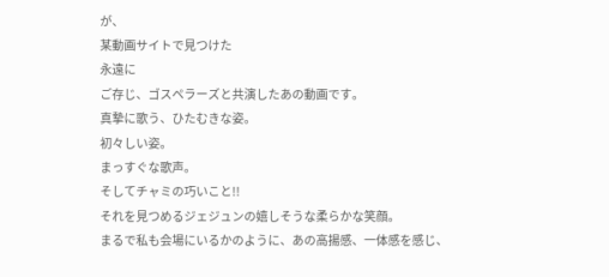が、
某動画サイトで見つけた
永遠に
ご存じ、ゴスペラーズと共演したあの動画です。
真摯に歌う、ひたむきな姿。
初々しい姿。
まっすぐな歌声。
そしてチャミの巧いこと!!
それを見つめるジェジュンの嬉しそうな柔らかな笑顔。
まるで私も会場にいるかのように、あの高揚感、一体感を感じ、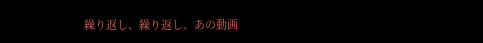繰り返し、繰り返し、あの動画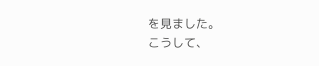を見ました。
こうして、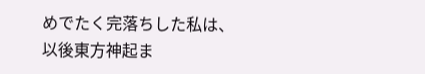めでたく完落ちした私は、
以後東方神起ま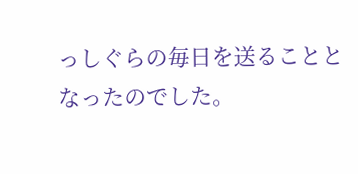っしぐらの毎日を送ることとなったのでした。